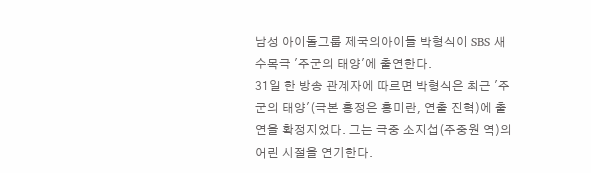남성 아이돌그룹 제국의아이들 박형식이 SBS 새 수목극 '주군의 태양'에 출연한다.
31일 한 방송 관계자에 따르면 박형식은 최근 '주군의 태양'(극본 홍정은 홍미란, 연출 진혁)에 출연을 확정지었다. 그는 극중 소지섭(주중원 역)의 어린 시절을 연기한다.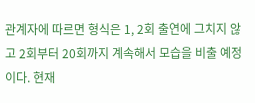관계자에 따르면 형식은 1, 2회 출연에 그치지 않고 2회부터 20회까지 계속해서 모습을 비출 예정이다. 현재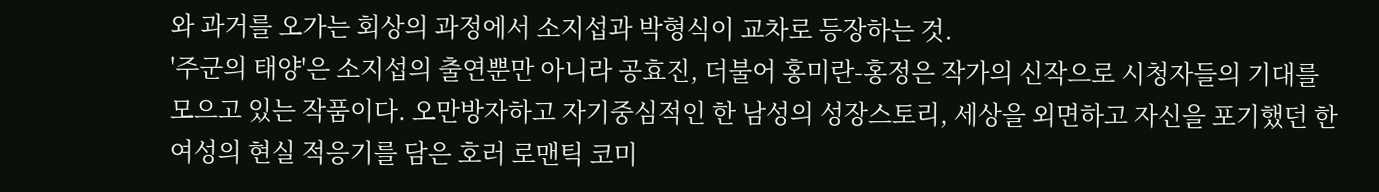와 과거를 오가는 회상의 과정에서 소지섭과 박형식이 교차로 등장하는 것.
'주군의 태양'은 소지섭의 출연뿐만 아니라 공효진, 더불어 홍미란-홍정은 작가의 신작으로 시청자들의 기대를 모으고 있는 작품이다. 오만방자하고 자기중심적인 한 남성의 성장스토리, 세상을 외면하고 자신을 포기했던 한 여성의 현실 적응기를 담은 호러 로맨틱 코미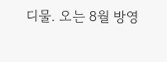디물. 오는 8월 방영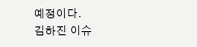예정이다.
김하진 이슈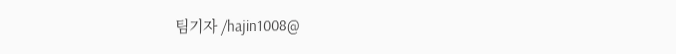팀기자 /hajin1008@